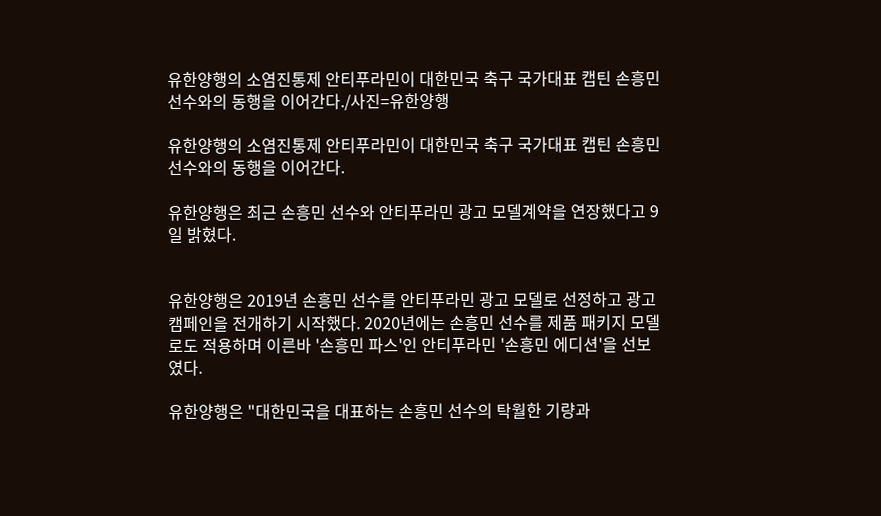유한양행의 소염진통제 안티푸라민이 대한민국 축구 국가대표 캡틴 손흥민 선수와의 동행을 이어간다./사진=유한양행

유한양행의 소염진통제 안티푸라민이 대한민국 축구 국가대표 캡틴 손흥민 선수와의 동행을 이어간다.

유한양행은 최근 손흥민 선수와 안티푸라민 광고 모델계약을 연장했다고 9일 밝혔다.


유한양행은 2019년 손흥민 선수를 안티푸라민 광고 모델로 선정하고 광고 캠페인을 전개하기 시작했다. 2020년에는 손흥민 선수를 제품 패키지 모델로도 적용하며 이른바 '손흥민 파스'인 안티푸라민 '손흥민 에디션'을 선보였다.

유한양행은 "대한민국을 대표하는 손흥민 선수의 탁월한 기량과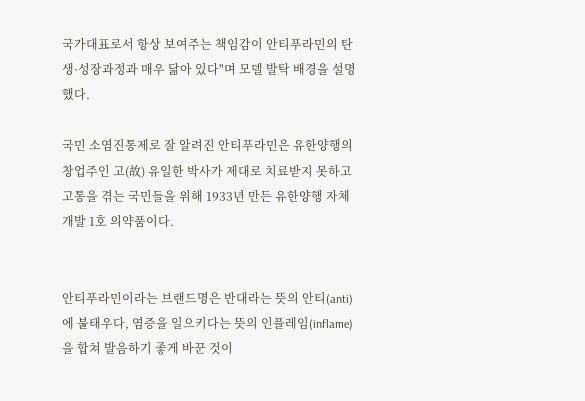국가대표로서 항상 보여주는 책임감이 안티푸라민의 탄생·성장과정과 매우 닮아 있다"며 모델 발탁 배경을 설명했다.

국민 소염진통제로 잘 알려진 안티푸라민은 유한양행의 창업주인 고(故) 유일한 박사가 제대로 치료받지 못하고 고통을 겪는 국민들을 위해 1933년 만든 유한양행 자체 개발 1호 의약품이다.


안티푸라민이라는 브랜드명은 반대라는 뜻의 안티(anti)에 불태우다, 염증을 일으키다는 뜻의 인플레임(inflame)을 합쳐 발음하기 좋게 바꾼 것이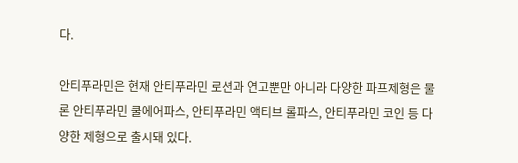다.

안티푸라민은 현재 안티푸라민 로션과 연고뿐만 아니라 다양한 파프제형은 물론 안티푸라민 쿨에어파스, 안티푸라민 액티브 롤파스, 안티푸라민 코인 등 다양한 제형으로 출시돼 있다.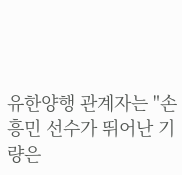유한양행 관계자는 "손흥민 선수가 뛰어난 기량은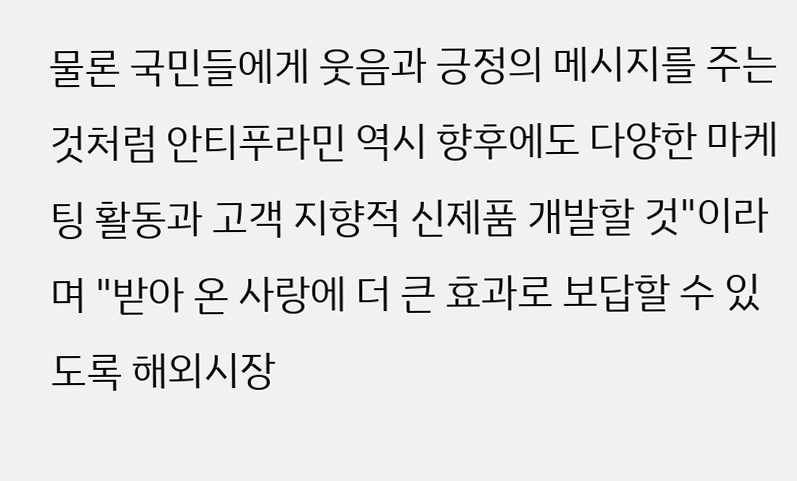물론 국민들에게 웃음과 긍정의 메시지를 주는 것처럼 안티푸라민 역시 향후에도 다양한 마케팅 활동과 고객 지향적 신제품 개발할 것"이라며 "받아 온 사랑에 더 큰 효과로 보답할 수 있도록 해외시장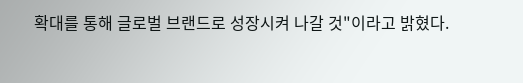확대를 통해 글로벌 브랜드로 성장시켜 나갈 것"이라고 밝혔다.